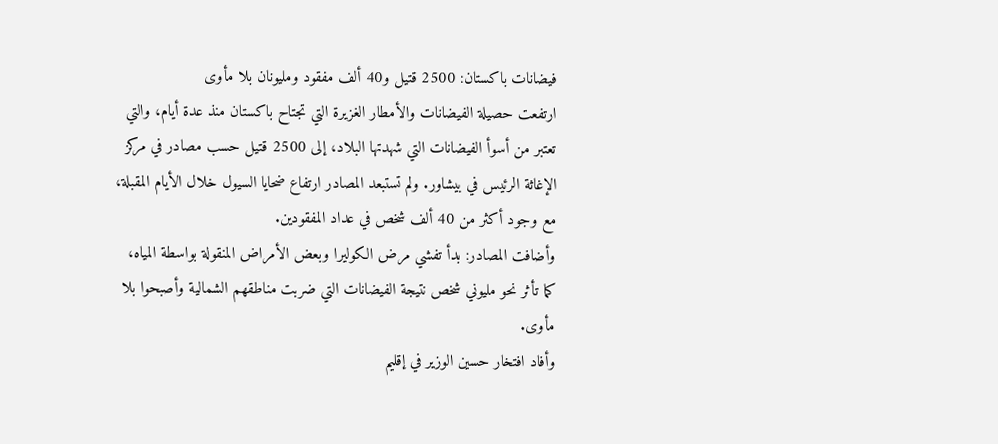فيضانات باكستان: 2500 قتيل و40 ألف مفقود ومليونان بلا مأوى
ارتفعت حصيلة الفيضانات والأمطار الغزيرة التي تجتاح باكستان منذ عدة أيام، والتي تعتبر من أسوأ الفيضانات التي شهدتها البلاد، إلى 2500 قتيل حسب مصادر في مركز الإغاثة الرئيس في بيشاور. ولم تستبعد المصادر ارتفاع ضحايا السيول خلال الأيام المقبلة، مع وجود أكثر من 40 ألف شخص في عداد المفقودين.
وأضافت المصادر: بدأ تفشي مرض الكوليرا وبعض الأمراض المنقولة بواسطة المياه، كما تأثر نحو مليوني شخص نتيجة الفيضانات التي ضربت مناطقهم الشمالية وأصبحوا بلا مأوى.
وأفاد افتخار حسين الوزير في إقليم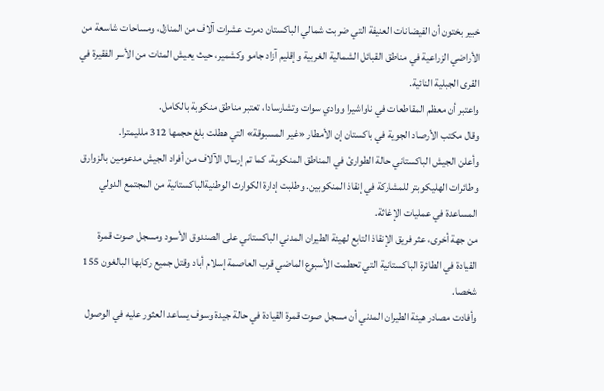خبير بختون أن الفيضانات العنيفة التي ضربت شمالي الباكستان دمرت عشرات آلاف من المنازل، ومساحات شاسعة من الأراضي الزراعية في مناطق القبائل الشمالية الغربية وإقليم آزاد جامو وكشمير، حيث يعيش المئات من الأسر الفقيرة في القرى الجبلية النائية.
واعتبر أن معظم المقاطعات في ناواشيرا ووادي سوات وتشارسادا، تعتبر مناطق منكوبة بالكامل.
وقال مكتب الأرصاد الجوية في باكستان إن الأمطار «غير المسبوقة» التي هطلت بلغ حجمها 312 ملليمترا.
وأعلن الجيش الباكستاني حالة الطوارئ في المناطق المنكوبة، كما تم إرسال الآلاف من أفراد الجيش مدعومين بالزوارق وطائرات الهليكوبتر للمشاركة في إنقاذ المنكوبين. وطلبت إدارة الكوارث الوطنيةالباكستانية من المجتمع الدولي المساعدة في عمليات الإغاثة.
من جهة أخرى، عثر فريق الإنقاذ التابع لهيئة الطيران المدني الباكستاني على الصندوق الأسود ومسجل صوت قمرة القيادة في الطائرة الباكستانية التي تحطمت الأسبوع الماضي قرب العاصمة إسلام أباد وقتل جميع ركابها البالغون 155 شخصا.
وأفادت مصادر هيئة الطيران المدني أن مسجل صوت قمرة القيادة في حالة جيدة وسوف يساعد العثور عليه في الوصول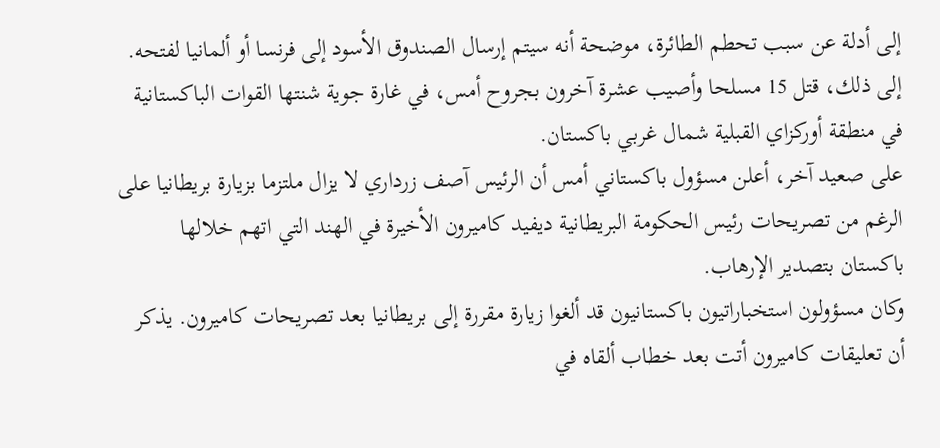إلى أدلة عن سبب تحطم الطائرة، موضحة أنه سيتم إرسال الصندوق الأسود إلى فرنسا أو ألمانيا لفتحه.
إلى ذلك، قتل 15 مسلحا وأصيب عشرة آخرون بجروح أمس، في غارة جوية شنتها القوات الباكستانية في منطقة أوركزاي القبلية شمال غربي باكستان.
على صعيد آخر، أعلن مسؤول باكستاني أمس أن الرئيس آصف زرداري لا يزال ملتزما بزيارة بريطانيا على الرغم من تصريحات رئيس الحكومة البريطانية ديفيد كاميرون الأخيرة في الهند التي اتهم خلالها باكستان بتصدير الإرهاب.
وكان مسؤولون استخباراتيون باكستانيون قد ألغوا زيارة مقررة إلى بريطانيا بعد تصريحات كاميرون. يذكر أن تعليقات كاميرون أتت بعد خطاب ألقاه في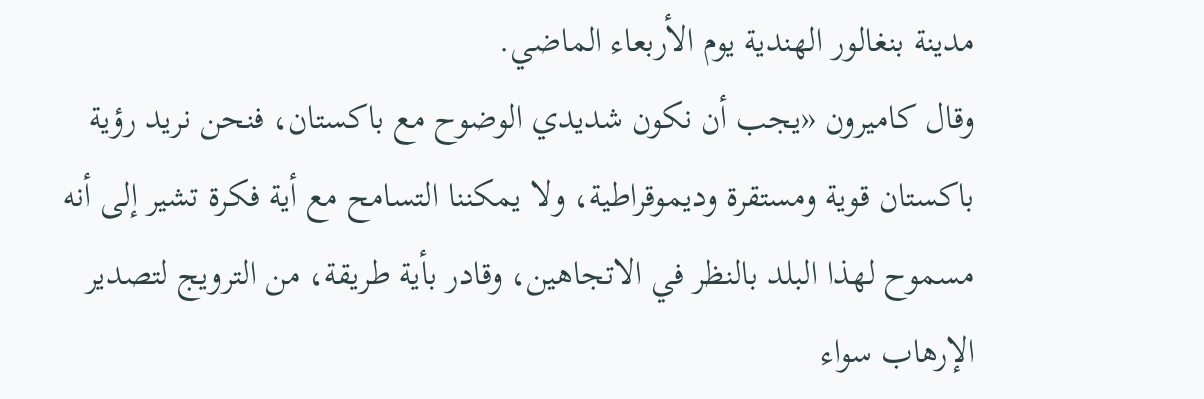مدينة بنغالور الهندية يوم الأربعاء الماضي.
وقال كاميرون «يجب أن نكون شديدي الوضوح مع باكستان، فنحن نريد رؤية باكستان قوية ومستقرة وديموقراطية، ولا يمكننا التسامح مع أية فكرة تشير إلى أنه مسموح لهذا البلد بالنظر في الاتجاهين، وقادر بأية طريقة، من الترويج لتصدير الإرهاب سواء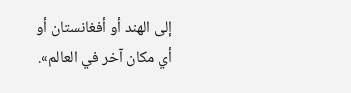إلى الهند أو أفغانستان أو أي مكان آخر في العالم».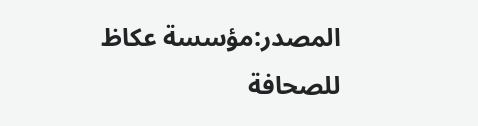المصدر:مؤسسة عكاظ للصحافة